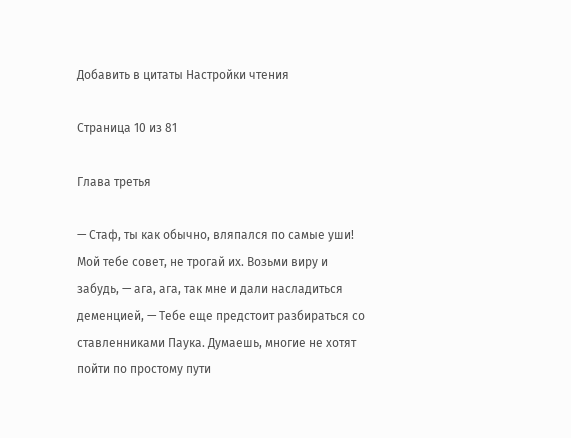Добавить в цитаты Настройки чтения

Страница 10 из 81

Глава третья

— Стаф, ты как обычно, вляпался по самые уши! Мой тебе совет, не трогай их. Возьми виру и забудь, — ага, ага, так мне и дали насладиться деменцией, — Тебе еще предстоит разбираться со ставленниками Паука. Думаешь, многие не хотят пойти по простому пути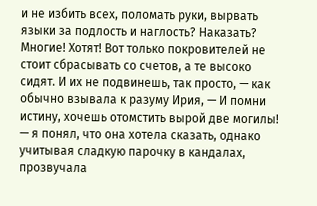и не избить всех, поломать руки, вырвать языки за подлость и наглость? Наказать? Многие! Хотят! Вот только покровителей не стоит сбрасывать со счетов, а те высоко сидят. И их не подвинешь, так просто, — как обычно взывала к разуму Ирия, — И помни истину, хочешь отомстить вырой две могилы! — я понял, что она хотела сказать, однако учитывая сладкую парочку в кандалах, прозвучала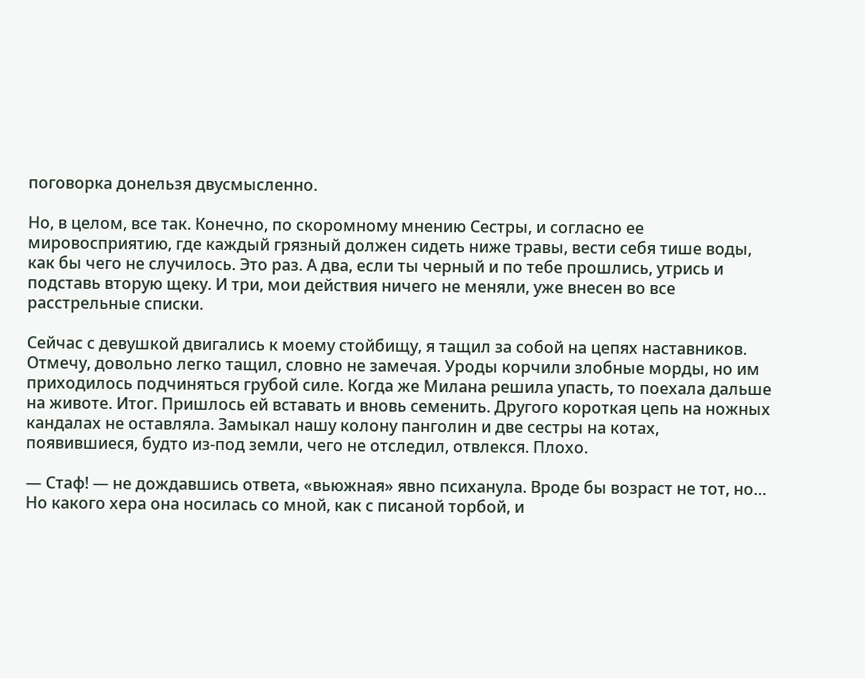поговорка донельзя двусмысленно.

Но, в целом, все так. Конечно, по скоромному мнению Сестры, и согласно ее мировосприятию, где каждый грязный должен сидеть ниже травы, вести себя тише воды, как бы чего не случилось. Это раз. А два, если ты черный и по тебе прошлись, утрись и подставь вторую щеку. И три, мои действия ничего не меняли, уже внесен во все расстрельные списки.

Сейчас с девушкой двигались к моему стойбищу, я тащил за собой на цепях наставников. Отмечу, довольно легко тащил, словно не замечая. Уроды корчили злобные морды, но им приходилось подчиняться грубой силе. Когда же Милана решила упасть, то поехала дальше на животе. Итог. Пришлось ей вставать и вновь семенить. Другого короткая цепь на ножных кандалах не оставляла. Замыкал нашу колону панголин и две сестры на котах, появившиеся, будто из-под земли, чего не отследил, отвлекся. Плохо.

— Стаф! — не дождавшись ответа, «вьюжная» явно психанула. Вроде бы возраст не тот, но… Но какого хера она носилась со мной, как с писаной торбой, и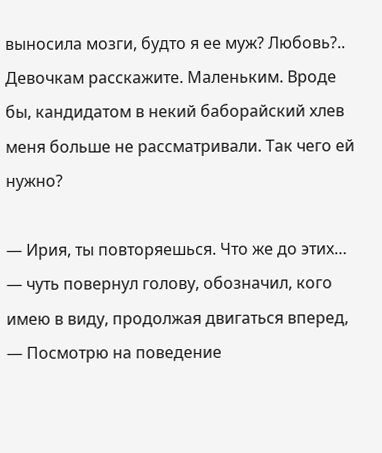выносила мозги, будто я ее муж? Любовь?.. Девочкам расскажите. Маленьким. Вроде бы, кандидатом в некий баборайский хлев меня больше не рассматривали. Так чего ей нужно?

— Ирия, ты повторяешься. Что же до этих… — чуть повернул голову, обозначил, кого имею в виду, продолжая двигаться вперед, — Посмотрю на поведение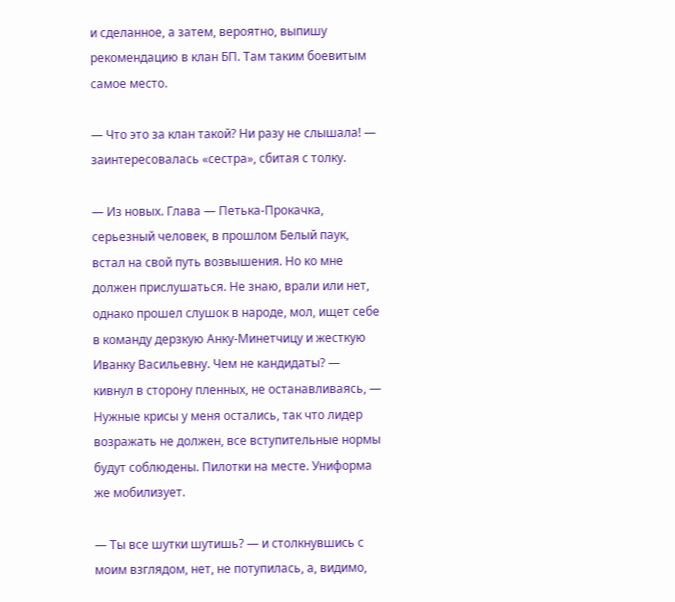и сделанное, а затем, вероятно, выпишу рекомендацию в клан БП. Там таким боевитым самое место.

— Что это за клан такой? Ни разу не слышала! — заинтересовалась «сестра», сбитая с толку.

— Из новых. Глава — Петька-Прокачка, серьезный человек, в прошлом Белый паук, встал на свой путь возвышения. Но ко мне должен прислушаться. Не знаю, врали или нет, однако прошел слушок в народе, мол, ищет себе в команду дерзкую Анку-Минетчицу и жесткую Иванку Васильевну. Чем не кандидаты? — кивнул в сторону пленных, не останавливаясь, — Нужные крисы у меня остались, так что лидер возражать не должен, все вступительные нормы будут соблюдены. Пилотки на месте. Униформа же мобилизует.

— Ты все шутки шутишь? — и столкнувшись с моим взглядом, нет, не потупилась, а, видимо,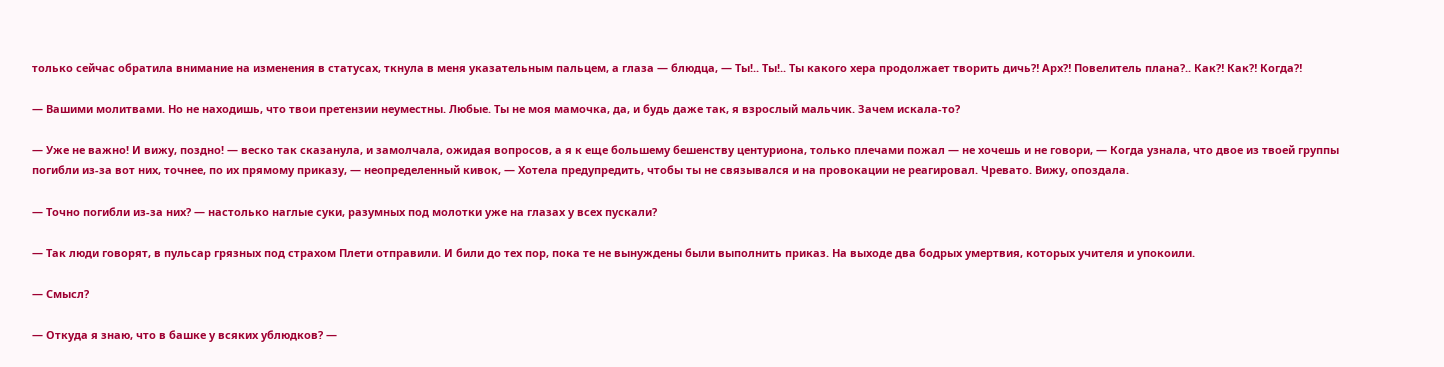только сейчас обратила внимание на изменения в статусах, ткнула в меня указательным пальцем, а глаза — блюдца, — Ты!.. Ты!.. Ты какого хера продолжает творить дичь⁈ Арх⁈ Повелитель плана?.. Как⁈ Как⁈ Когда⁈

— Вашими молитвами. Но не находишь, что твои претензии неуместны. Любые. Ты не моя мамочка, да, и будь даже так, я взрослый мальчик. Зачем искала-то?

— Уже не важно! И вижу, поздно! — веско так сказанула, и замолчала, ожидая вопросов, а я к еще большему бешенству центуриона, только плечами пожал — не хочешь и не говори, — Когда узнала, что двое из твоей группы погибли из-за вот них, точнее, по их прямому приказу, — неопределенный кивок, — Хотела предупредить, чтобы ты не связывался и на провокации не реагировал. Чревато. Вижу, опоздала.

— Точно погибли из-за них? — настолько наглые суки, разумных под молотки уже на глазах у всех пускали?

— Так люди говорят, в пульсар грязных под страхом Плети отправили. И били до тех пор, пока те не вынуждены были выполнить приказ. На выходе два бодрых умертвия, которых учителя и упокоили.

— Смысл?

— Откуда я знаю, что в башке у всяких ублюдков? —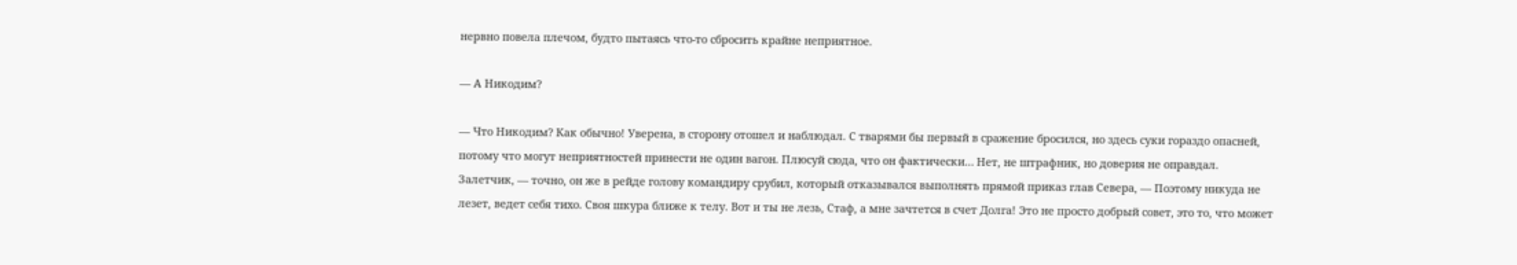нервно повела плечом, будто пытаясь что-то сбросить крайне неприятное.

— А Никодим?

— Что Никодим? Как обычно! Уверена, в сторону отошел и наблюдал. С тварями бы первый в сражение бросился, но здесь суки гораздо опасней, потому что могут неприятностей принести не один вагон. Плюсуй сюда, что он фактически… Нет, не штрафник, но доверия не оправдал. Залетчик, — точно, он же в рейде голову командиру срубил, который отказывался выполнять прямой приказ глав Севера, — Поэтому никуда не лезет, ведет себя тихо. Своя шкура ближе к телу. Вот и ты не лезь, Стаф, а мне зачтется в счет Долга! Это не просто добрый совет, это то, что может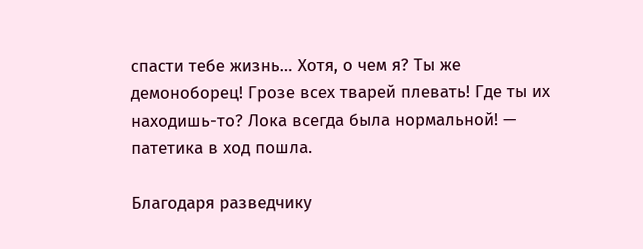спасти тебе жизнь… Хотя, о чем я? Ты же демоноборец! Грозе всех тварей плевать! Где ты их находишь-то? Лока всегда была нормальной! — патетика в ход пошла.

Благодаря разведчику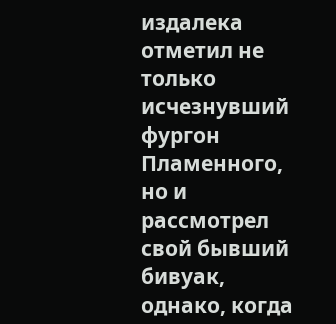издалека отметил не только исчезнувший фургон Пламенного, но и рассмотрел свой бывший бивуак, однако, когда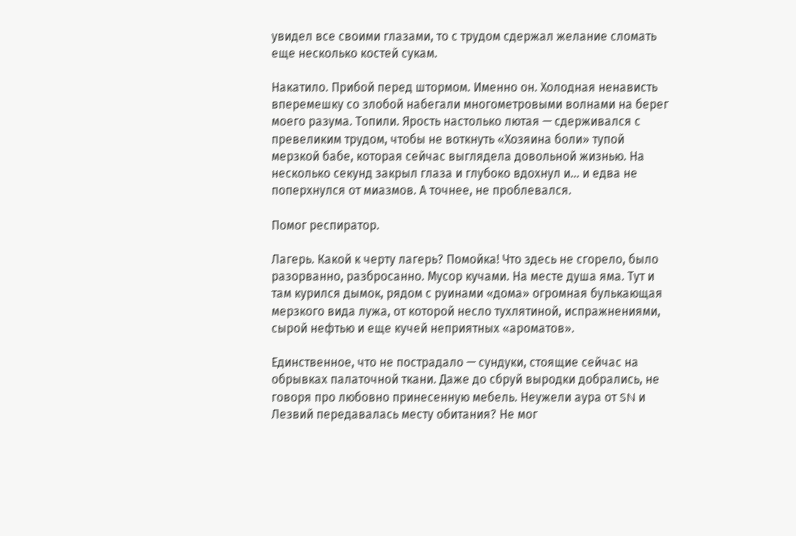увидел все своими глазами, то с трудом сдержал желание сломать еще несколько костей сукам.

Накатило. Прибой перед штормом. Именно он. Холодная ненависть вперемешку со злобой набегали многометровыми волнами на берег моего разума. Топили. Ярость настолько лютая — сдерживался с превеликим трудом, чтобы не воткнуть «Хозяина боли» тупой мерзкой бабе, которая сейчас выглядела довольной жизнью. На несколько секунд закрыл глаза и глубоко вдохнул и… и едва не поперхнулся от миазмов. А точнее, не проблевался.

Помог респиратор.

Лагерь. Какой к черту лагерь? Помойка! Что здесь не сгорело, было разорванно, разбросанно. Мусор кучами. На месте душа яма. Тут и там курился дымок, рядом с руинами «дома» огромная булькающая мерзкого вида лужа, от которой несло тухлятиной, испражнениями, сырой нефтью и еще кучей неприятных «ароматов».

Единственное, что не пострадало — сундуки, стоящие сейчас на обрывках палаточной ткани. Даже до сбруй выродки добрались, не говоря про любовно принесенную мебель. Неужели аура от SN и Лезвий передавалась месту обитания? Не мог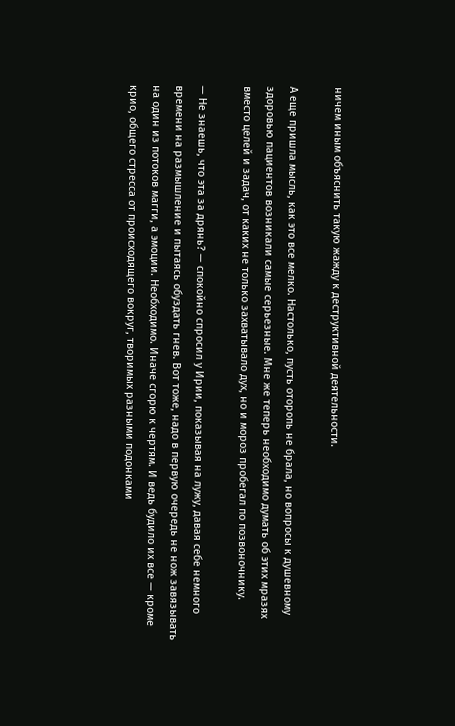ничем иным объяснить такую жажду к деструктивной деятельности.

А еще пришла мысль, как это все мелко. Настолько, пусть оторопь не брала, но вопросы к душевному здоровью пациентов возникали самые серьезные. Мне же теперь необходимо думать об этих мразях вместо целей и задач, от каких не только захватывало дух, но и мороз пробегал по позвоночнику.

— Не знаешь, что эта за дрянь? — спокойно спросил у Ирии, показывая на лужу, давая себе немного времени на размышление и пытаясь обуздать гнев. Вот тоже, надо в первую очередь не нож завязывать на один из потоков магги, а эмоции. Необходимо. Иначе сгорю к чертям. И ведь будило их все — кроме крио, общего стресса от происходящего вокруг, творимых разными подонками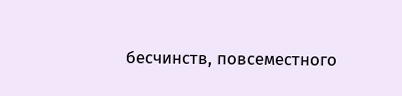бесчинств, повсеместного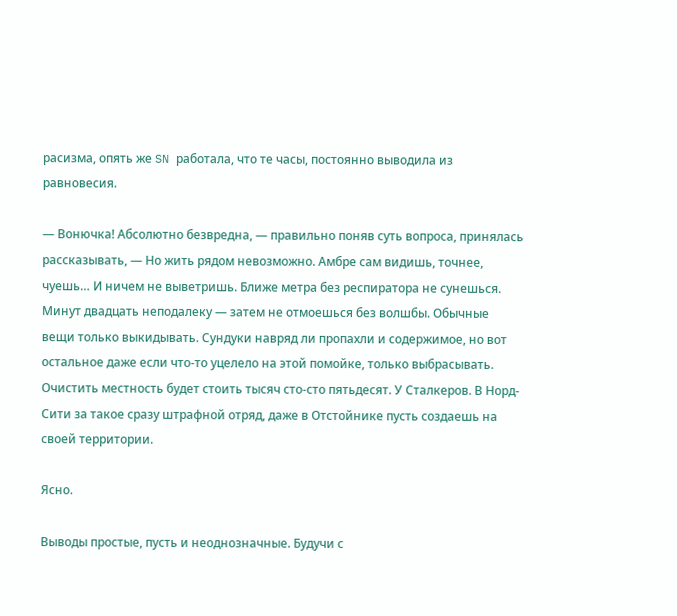расизма, опять же SN работала, что те часы, постоянно выводила из равновесия.

— Вонючка! Абсолютно безвредна, — правильно поняв суть вопроса, принялась рассказывать, — Но жить рядом невозможно. Амбре сам видишь, точнее, чуешь… И ничем не выветришь. Ближе метра без респиратора не сунешься. Минут двадцать неподалеку — затем не отмоешься без волшбы. Обычные вещи только выкидывать. Сундуки навряд ли пропахли и содержимое, но вот остальное даже если что-то уцелело на этой помойке, только выбрасывать. Очистить местность будет стоить тысяч сто-сто пятьдесят. У Сталкеров. В Норд-Сити за такое сразу штрафной отряд, даже в Отстойнике пусть создаешь на своей территории.

Ясно.

Выводы простые, пусть и неоднозначные. Будучи с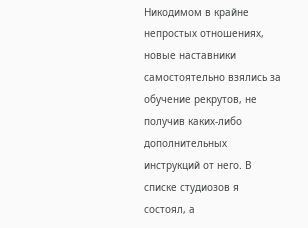Никодимом в крайне непростых отношениях, новые наставники самостоятельно взялись за обучение рекрутов, не получив каких-либо дополнительных инструкций от него. В списке студиозов я состоял, а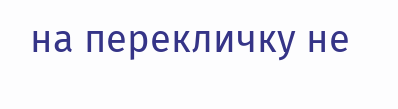на перекличку не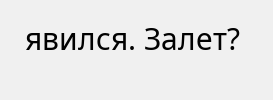явился. Залет?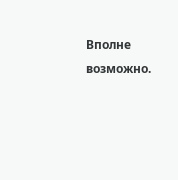Вполне возможно.